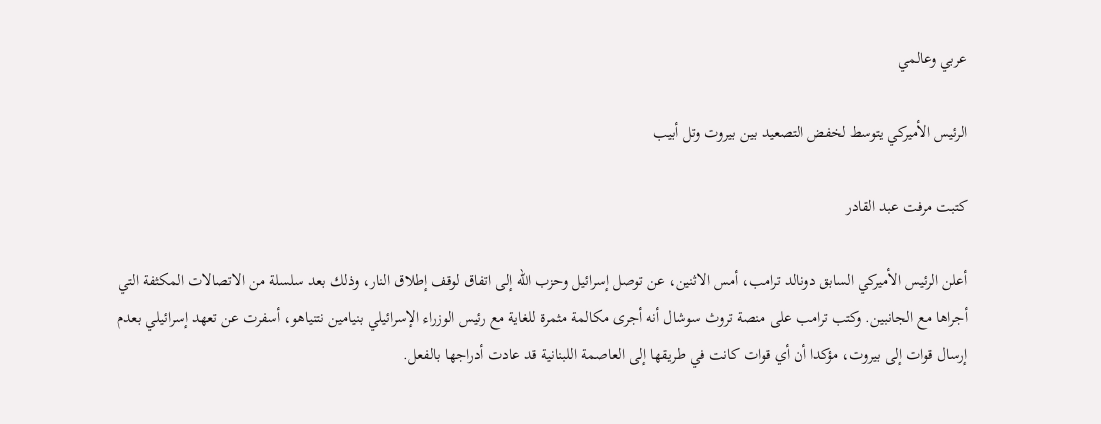عربي وعالمي

الرئيس الأميركي يتوسط لخفض التصعيد بين بيروت وتل أبيب

كتبت مرفت عبد القادر

أعلن الرئيس الأميركي السابق دونالد ترامب، أمس الاثنين، عن توصل إسرائيل وحزب الله إلى اتفاق لوقف إطلاق النار، وذلك بعد سلسلة من الاتصالات المكثفة التي أجراها مع الجانبين. وكتب ترامب على منصة تروث سوشال أنه أجرى مكالمة مثمرة للغاية مع رئيس الوزراء الإسرائيلي بنيامين نتنياهو، أسفرت عن تعهد إسرائيلي بعدم إرسال قوات إلى بيروت، مؤكدا أن أي قوات كانت في طريقها إلى العاصمة اللبنانية قد عادت أدراجها بالفعل.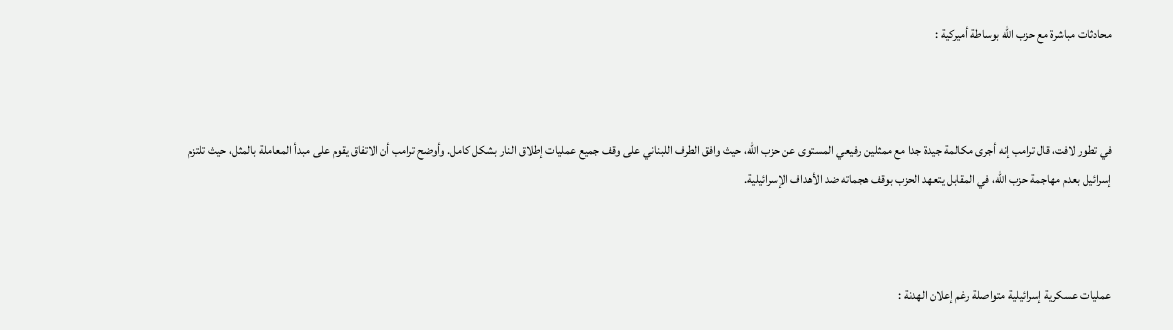محادثات مباشرة مع حزب الله بوساطة أميركية :



في تطور لافت، قال ترامب إنه أجرى مكالمة جيدة جدا مع ممثلين رفيعي المستوى عن حزب الله، حيث وافق الطرف اللبناني على وقف جميع عمليات إطلاق النار بشكل كامل. وأوضح ترامب أن الاتفاق يقوم على مبدأ المعاملة بالمثل، حيث تلتزم إسرائيل بعدم مهاجمة حزب الله، في المقابل يتعهد الحزب بوقف هجماته ضد الأهداف الإسرائيلية.



عمليات عسكرية إسرائيلية متواصلة رغم إعلان الهدنة :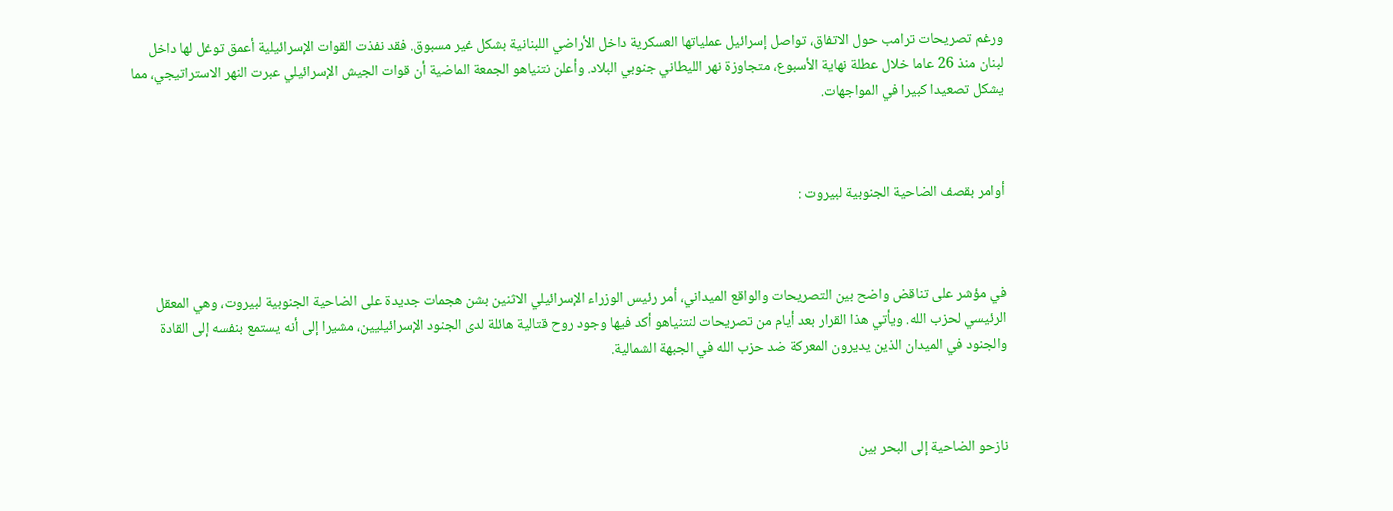ورغم تصريحات ترامب حول الاتفاق، تواصل إسرائيل عملياتها العسكرية داخل الأراضي اللبنانية بشكل غير مسبوق. فقد نفذت القوات الإسرائيلية أعمق توغل لها داخل لبنان منذ 26 عاما خلال عطلة نهاية الأسبوع، متجاوزة نهر الليطاني جنوبي البلاد. وأعلن نتنياهو الجمعة الماضية أن قوات الجيش الإسرائيلي عبرت النهر الاستراتيجي، مما يشكل تصعيدا كبيرا في المواجهات.



أوامر بقصف الضاحية الجنوبية لبيروت :



في مؤشر على تناقض واضح بين التصريحات والواقع الميداني، أمر رئيس الوزراء الإسرائيلي الاثنين بشن هجمات جديدة على الضاحية الجنوبية لبيروت، وهي المعقل الرئيسي لحزب الله. ويأتي هذا القرار بعد أيام من تصريحات لنتنياهو أكد فيها وجود روح قتالية هائلة لدى الجنود الإسرائيليين، مشيرا إلى أنه يستمع بنفسه إلى القادة والجنود في الميدان الذين يديرون المعركة ضد حزب الله في الجبهة الشمالية.



نازحو الضاحية إلى البحر بين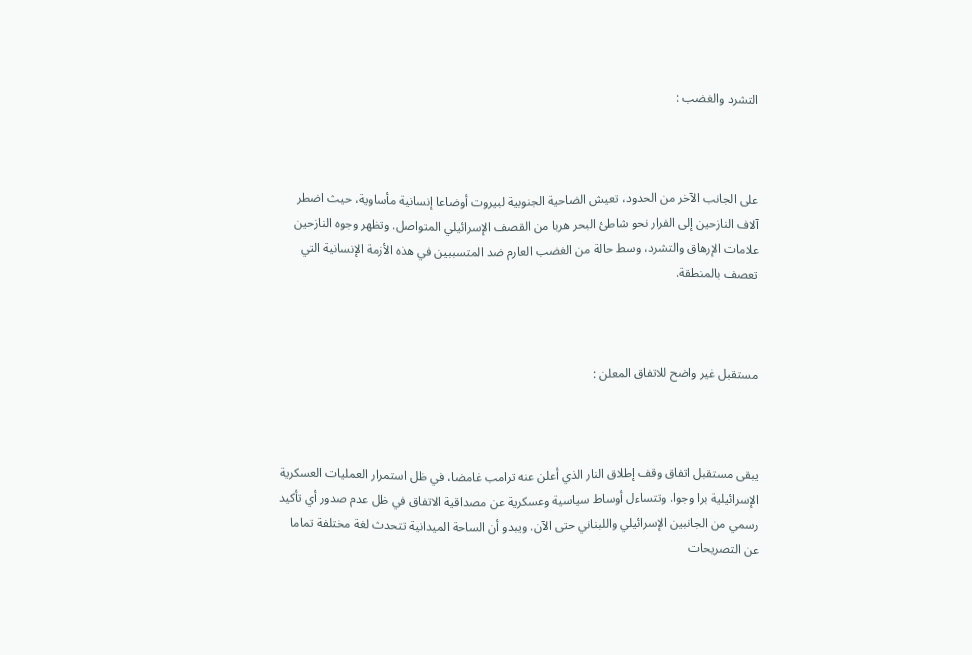التشرد والغضب :



على الجانب الآخر من الحدود، تعيش الضاحية الجنوبية لبيروت أوضاعا إنسانية مأساوية، حيث اضطر آلاف النازحين إلى الفرار نحو شاطئ البحر هربا من القصف الإسرائيلي المتواصل. وتظهر وجوه النازحين علامات الإرهاق والتشرد، وسط حالة من الغضب العارم ضد المتسببين في هذه الأزمة الإنسانية التي تعصف بالمنطقة.



مستقبل غير واضح للاتفاق المعلن :



يبقى مستقبل اتفاق وقف إطلاق النار الذي أعلن عنه ترامب غامضا، في ظل استمرار العمليات العسكرية الإسرائيلية برا وجوا. وتتساءل أوساط سياسية وعسكرية عن مصداقية الاتفاق في ظل عدم صدور أي تأكيد رسمي من الجانبين الإسرائيلي واللبناني حتى الآن. ويبدو أن الساحة الميدانية تتحدث لغة مختلفة تماما عن التصريحات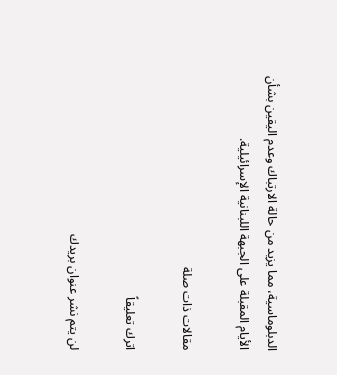الدبلوماسية، مما يزيد من حالة الارتباك وعدم اليقين بشأن الأيام المقبلة على الجبهة اللبنانية الإسرائيلية.

مقالات ذات صلة

اترك تعليقاً

لن يتم نشر عنوان بريدك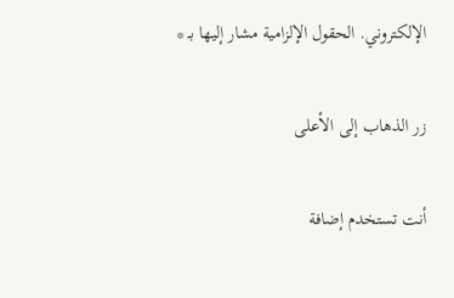الإلكتروني. الحقول الإلزامية مشار إليها بـ *

زر الذهاب إلى الأعلى

أنت تستخدم إضافة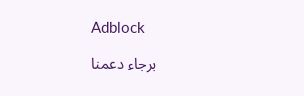Adblock

برجاء دعمنا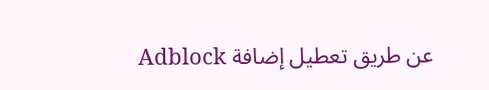عن طريق تعطيل إضافة Adblock